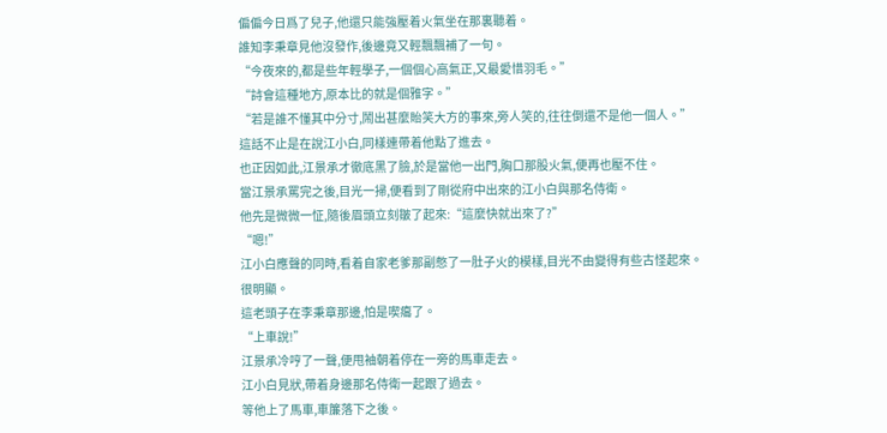偏偏今日爲了兒子,他還只能強壓着火氣坐在那裏聽着。
誰知李秉章見他沒發作,後邊竟又輕飄飄補了一句。
“今夜來的,都是些年輕學子,一個個心高氣正,又最愛惜羽毛。”
“詩會這種地方,原本比的就是個雅字。”
“若是誰不懂其中分寸,鬧出甚麼貽笑大方的事來,旁人笑的,往往倒還不是他一個人。”
這話不止是在說江小白,同樣連帶着他點了進去。
也正因如此,江景承才徹底黑了臉,於是當他一出門,胸口那股火氣,便再也壓不住。
當江景承罵完之後,目光一掃,便看到了剛從府中出來的江小白與那名侍衛。
他先是微微一怔,隨後眉頭立刻皺了起來:“這麼快就出來了?”
“嗯!”
江小白應聲的同時,看着自家老爹那副憋了一肚子火的模樣,目光不由變得有些古怪起來。
很明顯。
這老頭子在李秉章那邊,怕是喫癟了。
“上車說!”
江景承冷哼了一聲,便甩袖朝着停在一旁的馬車走去。
江小白見狀,帶着身邊那名侍衛一起跟了過去。
等他上了馬車,車簾落下之後。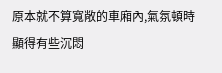原本就不算寬敞的車廂內,氣氛頓時顯得有些沉悶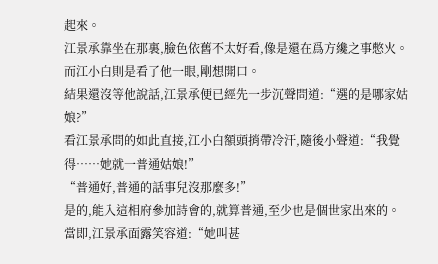起來。
江景承靠坐在那裏,臉色依舊不太好看,像是還在爲方纔之事憋火。
而江小白則是看了他一眼,剛想開口。
結果還沒等他說話,江景承便已經先一步沉聲問道:“選的是哪家姑娘?”
看江景承問的如此直接,江小白額頭捎帶冷汗,隨後小聲道:“我覺得……她就一普通姑娘!”
“普通好,普通的話事兒沒那麼多!”
是的,能入這相府參加詩會的,就算普通,至少也是個世家出來的。
當即,江景承面露笑容道:“她叫甚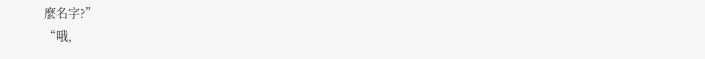麼名字?”
“哦,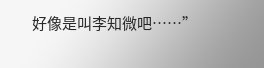好像是叫李知微吧……”